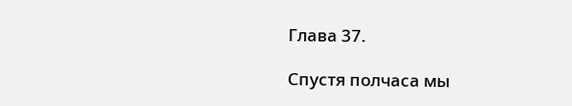Глава 37.

Спустя полчаса мы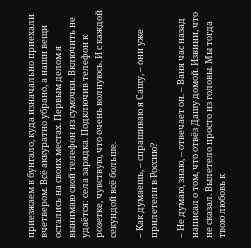приезжаем в бунгало, куда изначально приехали вчетвером. Всё аккуратно убрано, а наши вещи остались на своих местах. Первым делом я вынимаю свой телефон из сумочки. Включить не удаётся: села зарядка. Подключив телефон к розетке, чувствую, что очень волнуюсь. И с каждой секундой всё больше.

– Как думаешь, – спрашиваю я Сашу, – они уже прилетели в Россию?

– Не думаю, знаю, – отвечает он. – Ваня час назад написал о том, что отвёз Дашу домой. Извини, что не сказал. Вылетело просто из головы. Мы тогда твою любовь к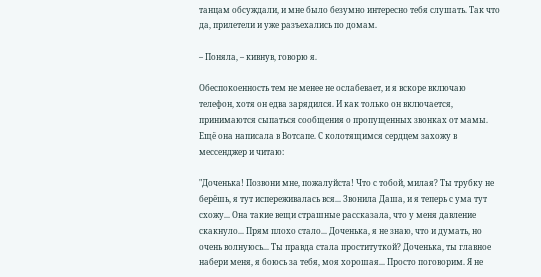танцам обсуждали, и мне было безумно интересно тебя слушать. Так что да, прилетели и уже разъехались по домам.

– Поняла, – кивнув, говорю я.

Обеспокоенность тем не менее не ослабевает, и я вскоре включаю телефон, хотя он едва зарядился. И как только он включается, принимаются сыпаться сообщения о пропущенных звонках от мамы. Ещё она написала в Вотсапе. С колотящимся сердцем захожу в мессенджер и читаю:

"Доченька! Позвони мне, пожалуйста! Что с тобой, милая? Ты трубку не берёшь, я тут испереживалась вся... Звонила Даша, и я теперь с ума тут схожу... Она такие вещи страшные рассказала, что у меня давление скакнуло... Прям плохо стало... Доченька, я не знаю, что и думать, но очень волнуюсь... Ты правда стала проституткой? Доченька, ты главное набери меня, я боюсь за тебя, моя хорошая... Просто поговорим. Я не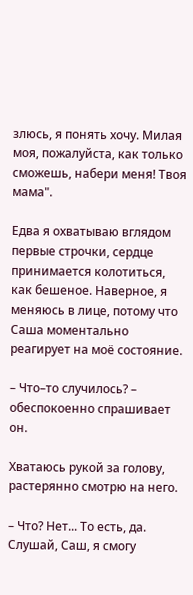злюсь, я понять хочу. Милая моя, пожалуйста, как только сможешь, набери меня! Твоя мама".

Едва я охватываю вглядом первые строчки, сердце принимается колотиться, как бешеное. Наверное, я меняюсь в лице, потому что Саша моментально реагирует на моё состояние.

– Что–то случилось? – обеспокоенно спрашивает он.

Хватаюсь рукой за голову, растерянно смотрю на него.

– Что? Нет... То есть, да. Слушай, Саш, я смогу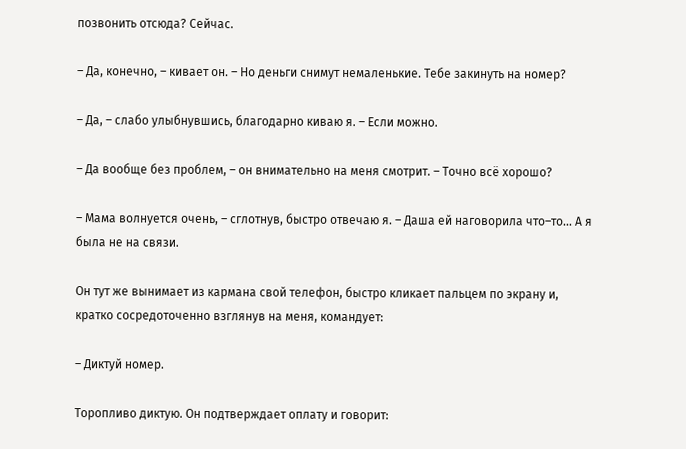позвонить отсюда? Сейчас.

– Да, конечно, – кивает он. – Но деньги снимут немаленькие. Тебе закинуть на номер?

– Да, – слабо улыбнувшись, благодарно киваю я. – Если можно.

– Да вообще без проблем, – он внимательно на меня смотрит. – Точно всё хорошо?

– Мама волнуется очень, – сглотнув, быстро отвечаю я. – Даша ей наговорила что–то... А я была не на связи.

Он тут же вынимает из кармана свой телефон, быстро кликает пальцем по экрану и, кратко сосредоточенно взглянув на меня, командует:

– Диктуй номер.

Торопливо диктую. Он подтверждает оплату и говорит: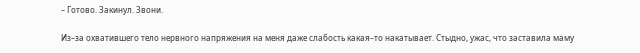– Готово. Закинул. Звони.

Из–за охватившего тело нервного напряжения на меня даже слабость какая–то накатывает. Стыдно, ужас, что заставила маму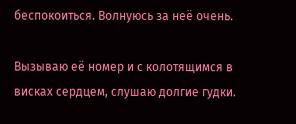беспокоиться. Волнуюсь за неё очень.

Вызываю её номер и с колотящимся в висках сердцем, слушаю долгие гудки.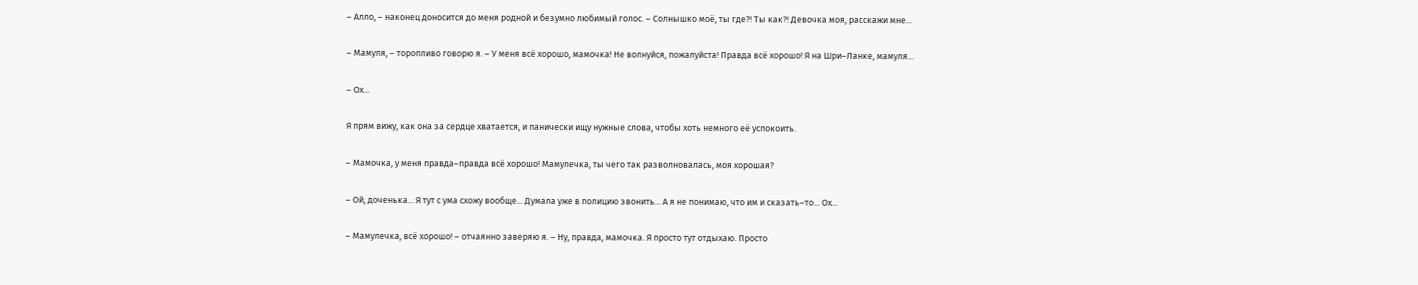– Алло, – наконец доносится до меня родной и безумно любимый голос. – Солнышко моё, ты где?! Ты как?! Девочка моя, расскажи мне...

– Мамуля, – торопливо говорю я. – У меня всё хорошо, мамочка! Не волнуйся, пожалуйста! Правда всё хорошо! Я на Шри–Ланке, мамуля...

– Ох...

Я прям вижу, как она за сердце хватается, и панически ищу нужные слова, чтобы хоть немного её успокоить.

– Мамочка, у меня правда–правда всё хорошо! Мамулечка, ты чего так разволновалась, моя хорошая?

– Ой, доченька... Я тут с ума схожу вообще... Думала уже в полицию звонить... А я не понимаю, что им и сказать–то... Ох...

– Мамулечка, всё хорошо! – отчаянно заверяю я. – Ну, правда, мамочка. Я просто тут отдыхаю. Просто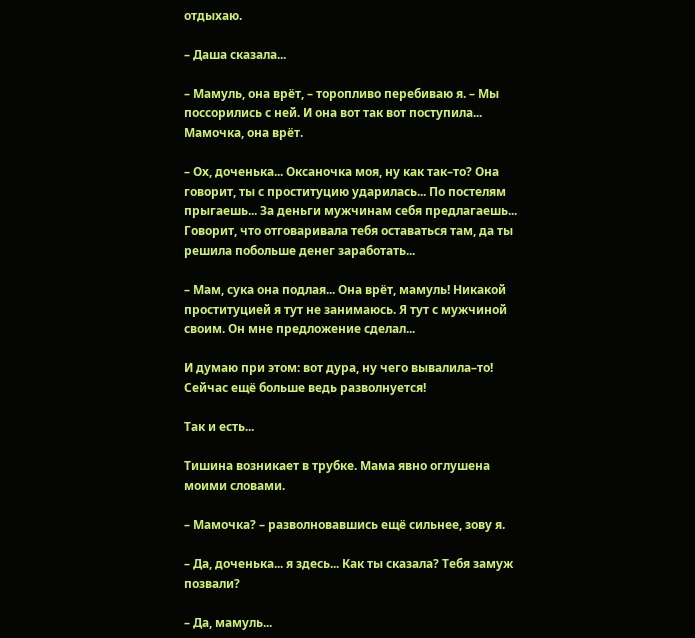отдыхаю.

– Даша сказала...

– Мамуль, она врёт, – торопливо перебиваю я. – Мы поссорились с ней. И она вот так вот поступила... Мамочка, она врёт.

– Ох, доченька... Оксаночка моя, ну как так–то? Она говорит, ты с проституцию ударилась... По постелям прыгаешь... За деньги мужчинам себя предлагаешь... Говорит, что отговаривала тебя оставаться там, да ты решила побольше денег заработать...

– Мам, сука она подлая... Она врёт, мамуль! Никакой проституцией я тут не занимаюсь. Я тут с мужчиной своим. Он мне предложение сделал...

И думаю при этом: вот дура, ну чего вывалила–то! Сейчас ещё больше ведь разволнуется!

Так и есть...

Тишина возникает в трубке. Мама явно оглушена моими словами.

– Мамочка? – разволновавшись ещё сильнее, зову я.

– Да, доченька... я здесь... Как ты сказала? Тебя замуж позвали?

– Да, мамуль...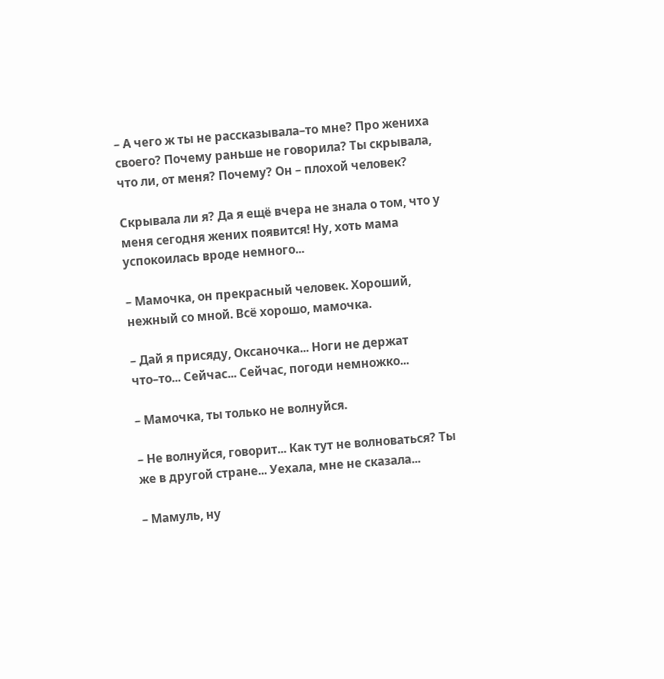– А чего ж ты не рассказывала–то мне? Про жениха своего? Почему раньше не говорила? Ты скрывала, что ли, от меня? Почему? Он – плохой человек?

Скрывала ли я? Да я ещё вчера не знала о том, что у меня сегодня жених появится! Ну, хоть мама успокоилась вроде немного...

– Мамочка, он прекрасный человек. Хороший, нежный со мной. Всё хорошо, мамочка.

– Дай я присяду, Оксаночка... Ноги не держат что–то... Сейчас... Сейчас, погоди немножко...

– Мамочка, ты только не волнуйся.

– Не волнуйся, говорит... Как тут не волноваться? Ты же в другой стране... Уехала, мне не сказала...

– Мамуль, ну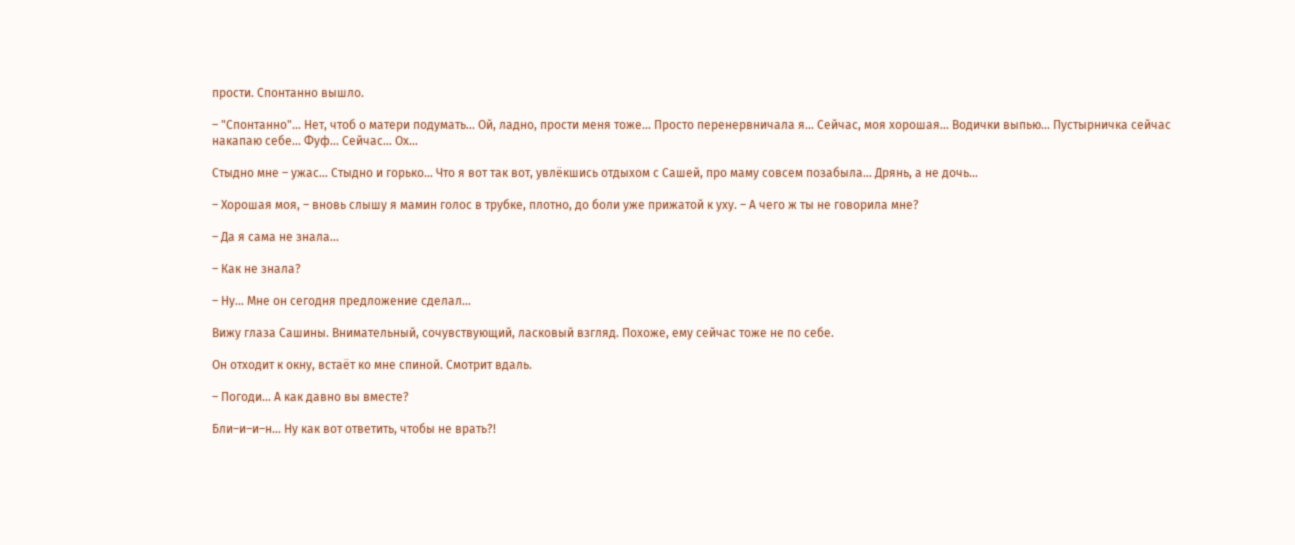прости. Спонтанно вышло.

– "Спонтанно"... Нет, чтоб о матери подумать... Ой, ладно, прости меня тоже... Просто перенервничала я... Сейчас, моя хорошая... Водички выпью... Пустырничка сейчас накапаю себе... Фуф... Сейчас... Ох...

Стыдно мне – ужас... Стыдно и горько... Что я вот так вот, увлёкшись отдыхом с Сашей, про маму совсем позабыла... Дрянь, а не дочь...

– Хорошая моя, – вновь слышу я мамин голос в трубке, плотно, до боли уже прижатой к уху. – А чего ж ты не говорила мне?

– Да я сама не знала...

– Как не знала?

– Ну... Мне он сегодня предложение сделал...

Вижу глаза Сашины. Внимательный, сочувствующий, ласковый взгляд. Похоже, ему сейчас тоже не по себе.

Он отходит к окну, встаёт ко мне спиной. Смотрит вдаль.

– Погоди... А как давно вы вместе?

Бли–и–и–н... Ну как вот ответить, чтобы не врать?!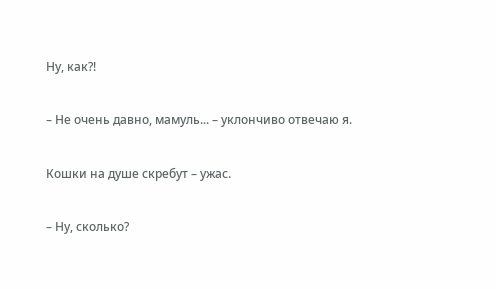Ну, как?!

– Не очень давно, мамуль... – уклончиво отвечаю я.

Кошки на душе скребут – ужас.

– Ну, сколько?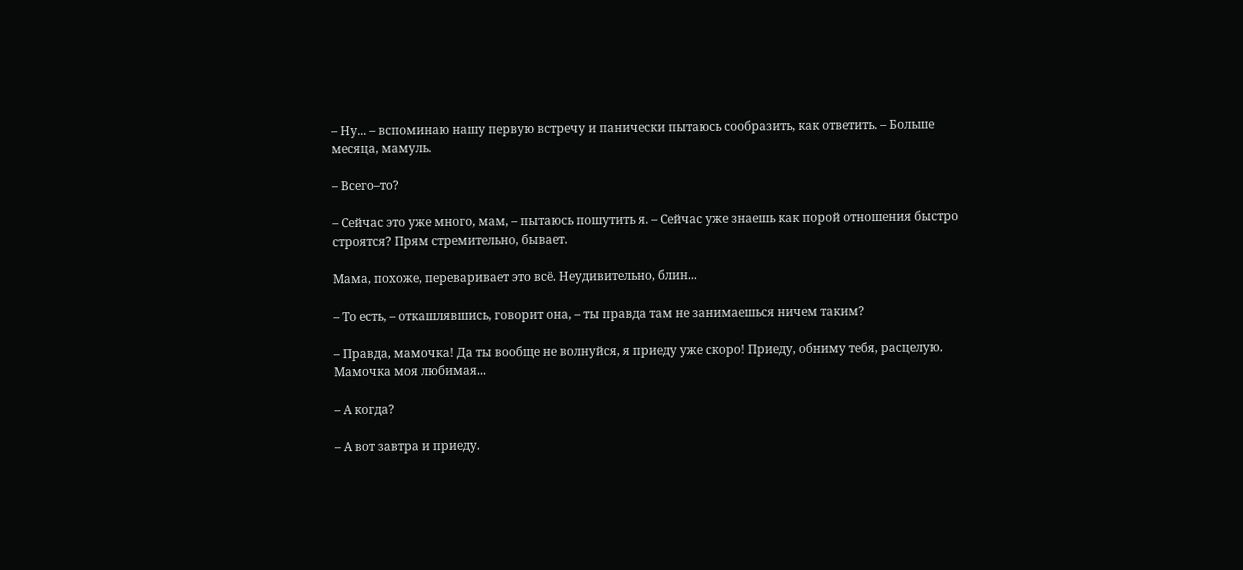– Ну... – вспоминаю нашу первую встречу и панически пытаюсь сообразить, как ответить. – Больше месяца, мамуль.

– Всего–то?

– Сейчас это уже много, мам, – пытаюсь пошутить я. – Сейчас уже знаешь как порой отношения быстро строятся? Прям стремительно, бывает.

Мама, похоже, переваривает это всё. Неудивительно, блин...

– То есть, – откашлявшись, говорит она, – ты правда там не занимаешься ничем таким?

– Правда, мамочка! Да ты вообще не волнуйся, я приеду уже скоро! Приеду, обниму тебя, расцелую. Мамочка моя любимая...

– А когда?

– А вот завтра и приеду.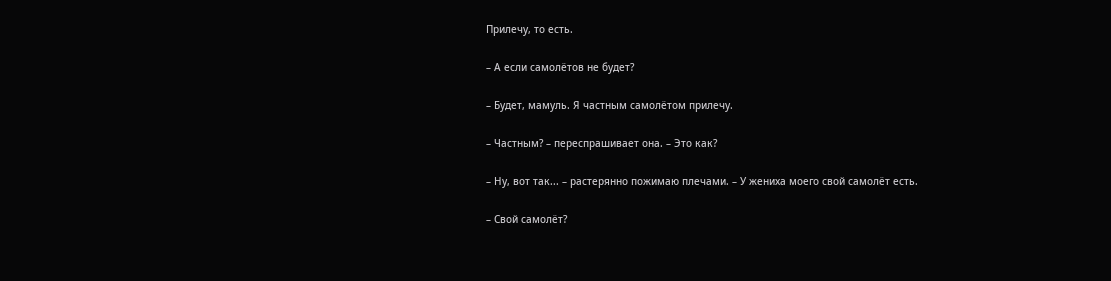Прилечу, то есть.

– А если самолётов не будет?

– Будет, мамуль. Я частным самолётом прилечу.

– Частным? – переспрашивает она. – Это как?

– Ну, вот так... – растерянно пожимаю плечами. – У жениха моего свой самолёт есть.

– Свой самолёт?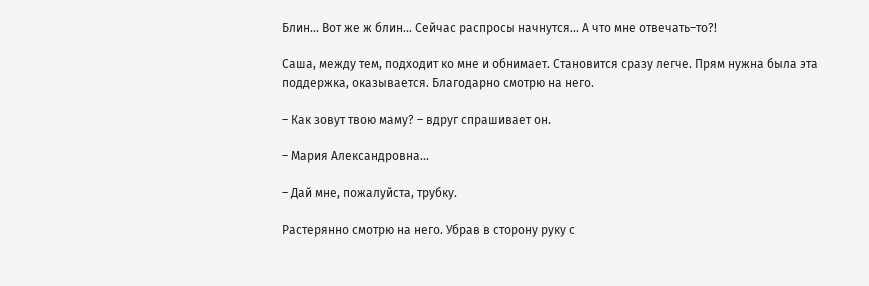Блин... Вот же ж блин... Сейчас распросы начнутся... А что мне отвечать–то?!

Саша, между тем, подходит ко мне и обнимает. Становится сразу легче. Прям нужна была эта поддержка, оказывается. Благодарно смотрю на него.

– Как зовут твою маму? – вдруг спрашивает он.

– Мария Александровна...

– Дай мне, пожалуйста, трубку.

Растерянно смотрю на него. Убрав в сторону руку с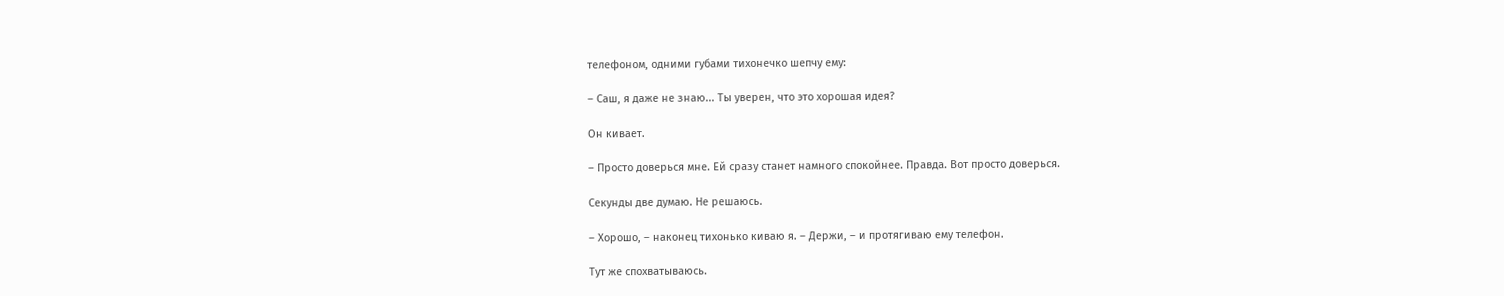телефоном, одними губами тихонечко шепчу ему:

– Саш, я даже не знаю... Ты уверен, что это хорошая идея?

Он кивает.

– Просто доверься мне. Ей сразу станет намного спокойнее. Правда. Вот просто доверься.

Секунды две думаю. Не решаюсь.

– Хорошо, – наконец тихонько киваю я. – Держи, – и протягиваю ему телефон.

Тут же спохватываюсь.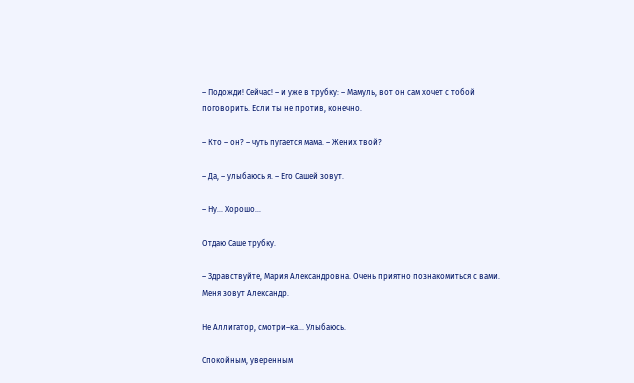– Подожди! Сейчас! – и уже в трубку: – Мамуль, вот он сам хочет с тобой поговорить. Если ты не против, конечно.

– Кто – он? – чуть пугается мама. – Жених твой?

– Да, – улыбаюсь я. – Его Сашей зовут.

– Ну... Хорошо...

Отдаю Саше трубку.

– Здравствуйте, Мария Александровна. Очень приятно познакомиться с вами. Меня зовут Александр.

Не Аллигатор, смотри–ка... Улыбаюсь.

Спокойным, уверенным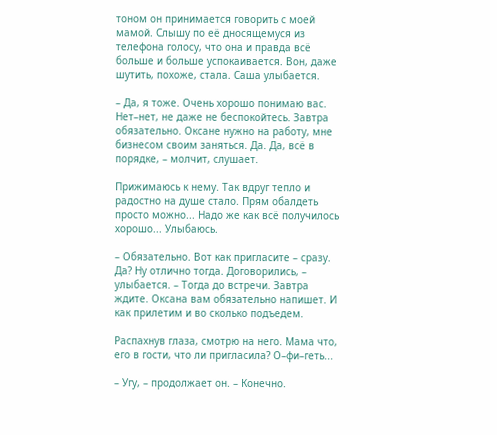тоном он принимается говорить с моей мамой. Слышу по её дносящемуся из телефона голосу, что она и правда всё больше и больше успокаивается. Вон, даже шутить, похоже, стала. Саша улыбается.

– Да, я тоже. Очень хорошо понимаю вас. Нет–нет, не даже не беспокойтесь. Завтра обязательно. Оксане нужно на работу, мне бизнесом своим заняться. Да. Да, всё в порядке, – молчит, слушает.

Прижимаюсь к нему. Так вдруг тепло и радостно на душе стало. Прям обалдеть просто можно... Надо же как всё получилось хорошо... Улыбаюсь.

– Обязательно. Вот как пригласите – сразу. Да? Ну отлично тогда. Договорились, – улыбается. – Тогда до встречи. Завтра ждите. Оксана вам обязательно напишет. И как прилетим и во сколько подъедем.

Распахнув глаза, смотрю на него. Мама что, его в гости, что ли пригласила? О–фи–геть...

– Угу, – продолжает он. – Конечно.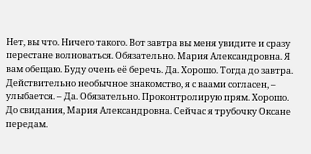Нет, вы что. Ничего такого. Вот завтра вы меня увидите и сразу перестане волноваться. Обязательно. Мария Александровна. Я вам обещаю. Буду очень её беречь. Да. Хорошо. Тогда до завтра. Действительно необычное знакомство, я с ваами согласен, – улыбается. – Да. Обязательно. Проконтролирую прям. Хорошо. До свидания, Мария Александровна. Сейчас я трубочку Оксане передам.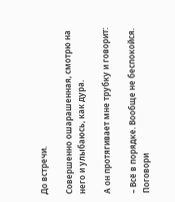До встречи.

Совершенно ошарашенная, смотрю на него и улыбаюсь, как дура.

А он протягивает мне трубку и говорит:

– Всё в порядке. Вообще не беспокойся. Поговори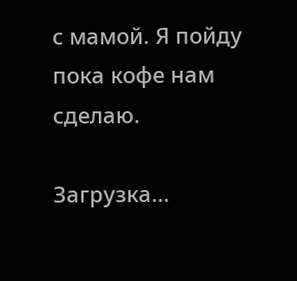с мамой. Я пойду пока кофе нам сделаю.

Загрузка...